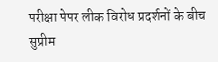परीक्षा पेपर लीक विरोध प्रदर्शनों के बीच सुप्रीम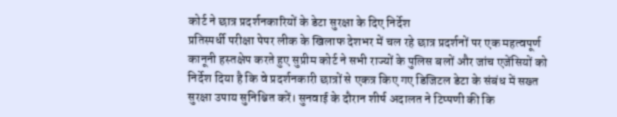कोर्ट ने छात्र प्रदर्शनकारियों के डेटा सुरक्षा के दिए निर्देश
प्रतिस्पर्धी परीक्षा पेपर लीक के खिलाफ देशभर में चल रहे छात्र प्रदर्शनों पर एक महत्वपूर्ण कानूनी हस्तक्षेप करते हुए सुप्रीम कोर्ट ने सभी राज्यों के पुलिस बलों और जांच एजेंसियों को निर्देश दिया है कि वे प्रदर्शनकारी छात्रों से एकत्र किए गए डिजिटल डेटा के संबंध में सख्त सुरक्षा उपाय सुनिश्चित करें। सुनवाई के दौरान शीर्ष अदालत ने टिप्पणी की कि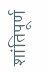शांतिपूर्ण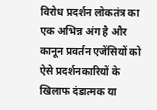विरोध प्रदर्शन लोकतंत्र का एक अभिन्न अंग है और कानून प्रवर्तन एजेंसियों को ऐसे प्रदर्शनकारियों के खिलाफ दंडात्मक या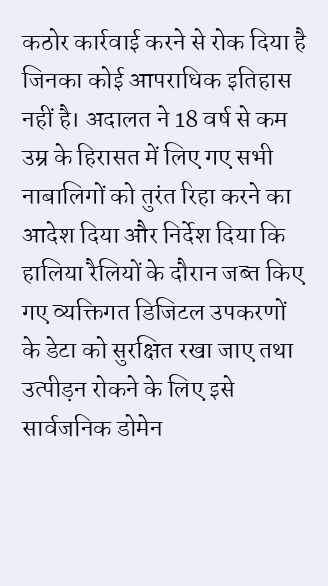कठोर कार्रवाई करने से रोक दिया है जिनका कोई आपराधिक इतिहास नहीं है। अदालत ने 18 वर्ष से कम उम्र के हिरासत में लिए गए सभी नाबालिगों को तुरंत रिहा करने का आदेश दिया और निर्देश दिया कि हालिया रैलियों के दौरान जब्त किए गए व्यक्तिगत डिजिटल उपकरणों के डेटा को सुरक्षित रखा जाए तथा उत्पीड़न रोकने के लिए इसे सार्वजनिक डोमेन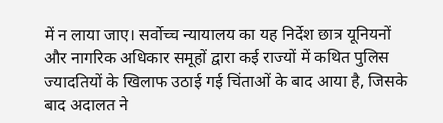में न लाया जाए। सर्वोच्च न्यायालय का यह निर्देश छात्र यूनियनों और नागरिक अधिकार समूहों द्वारा कई राज्यों में कथित पुलिस ज्यादतियों के खिलाफ उठाई गई चिंताओं के बाद आया है, जिसके बाद अदालत ने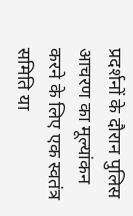प्रदर्शनों के दौरान पुलिस आचरण का मूल्यांकन करने के लिए एक स्वतंत्र समिति या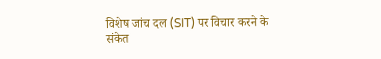विशेष जांच दल (SIT) पर विचार करने के संकेत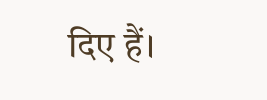दिए हैं।